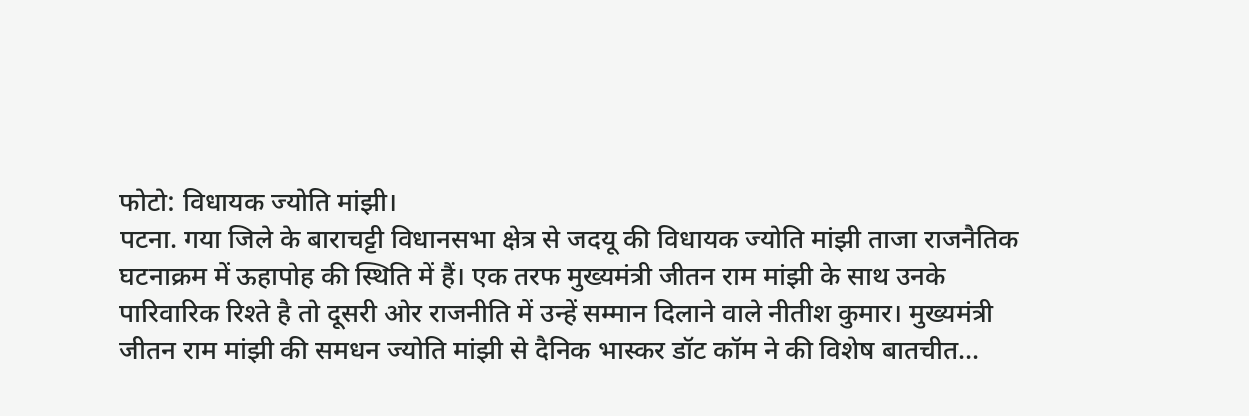फोटो: विधायक ज्योति मांझी।
पटना. गया जिले के बाराचट्टी विधानसभा क्षेत्र से जदयू की विधायक ज्योति मांझी ताजा राजनैतिक घटनाक्रम में ऊहापोह की स्थिति में हैं। एक तरफ मुख्यमंत्री जीतन राम मांझी के साथ उनके पारिवारिक रिश्ते है तो दूसरी ओर राजनीति में उन्हें सम्मान दिलाने वाले नीतीश कुमार। मुख्यमंत्री जीतन राम मांझी की समधन ज्योति मांझी से दैनिक भास्कर डॉट कॉम ने की विशेष बातचीत...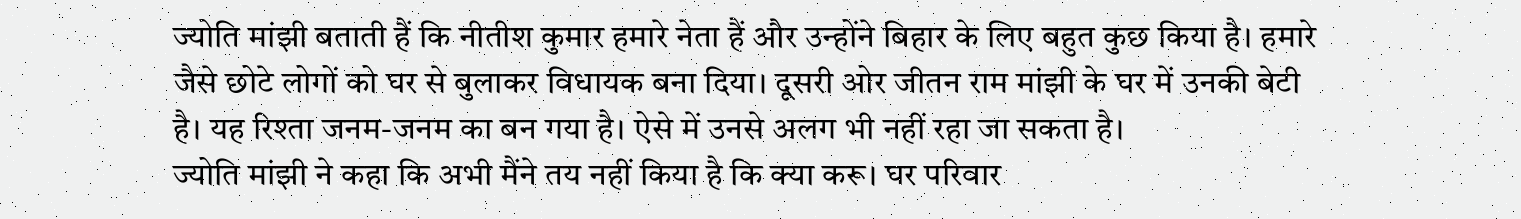ज्योति मांझी बताती हैं कि नीतीश कुमार हमारे नेता हैं और उन्होंने बिहार के लिए बहुत कुछ किया है। हमारे जैसे छोटे लोगों को घर से बुलाकर विधायक बना दिया। दूसरी ओर जीतन राम मांझी के घर में उनकी बेटी है। यह रिश्ता जनम-जनम का बन गया है। ऐसे में उनसे अलग भी नहीं रहा जा सकता है।
ज्योति मांझी ने कहा कि अभी मैंने तय नहीं किया है कि क्या करू। घर परिवार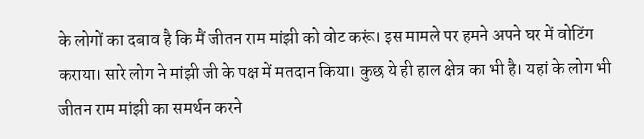के लोगों का दबाव है कि मैं जीतन राम मांझी को वोट करूं। इस मामले पर हमने अपने घर में वोटिंग कराया। सारे लोग ने मांझी जी के पक्ष में मतदान किया। कुछ ये ही हाल क्षेत्र का भी है। यहां के लोग भी जीतन राम मांझी का समर्थन करने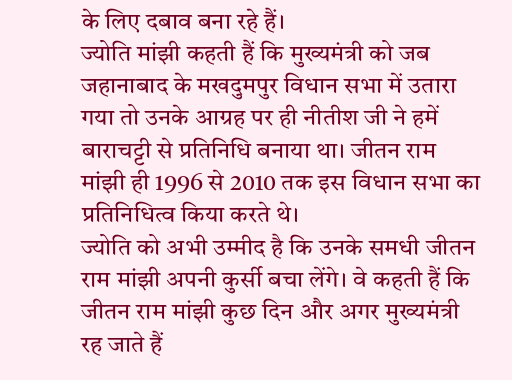के लिए दबाव बना रहे हैं।
ज्योति मांझी कहती हैं कि मुख्यमंत्री को जब जहानाबाद के मखदुमपुर विधान सभा में उतारा गया तो उनके आग्रह पर ही नीतीश जी ने हमें बाराचट्टी से प्रतिनिधि बनाया था। जीतन राम मांझी ही 1996 से 2010 तक इस विधान सभा का प्रतिनिधित्व किया करते थे।
ज्योति को अभी उम्मीद है कि उनके समधी जीतन राम मांझी अपनी कुर्सी बचा लेंगे। वे कहती हैं कि जीतन राम मांझी कुछ दिन और अगर मुख्यमंत्री रह जाते हैं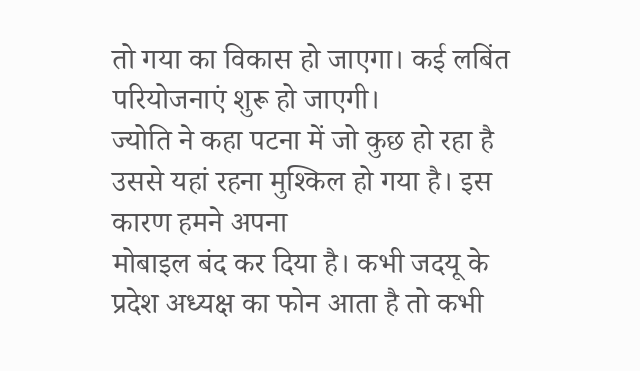तो गया का विकास हो जाएगा। कई लबिंत परियोजनाएं शुरू हो जाएगी।
ज्योति ने कहा पटना में जो कुछ हो रहा है उससे यहां रहना मुश्किल हो गया है। इस कारण हमने अपना
मोबाइल बंद कर दिया है। कभी जदयू के प्रदेश अध्यक्ष का फोन आता है तो कभी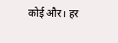कोई और। हर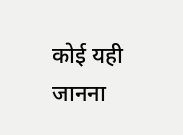कोई यही जानना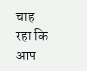चाह रहा कि आप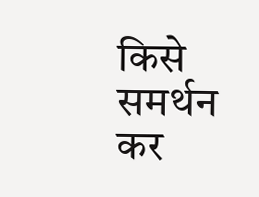किसे समर्थन कर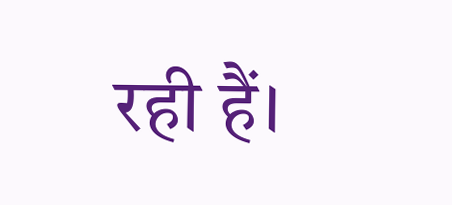रही हैं।